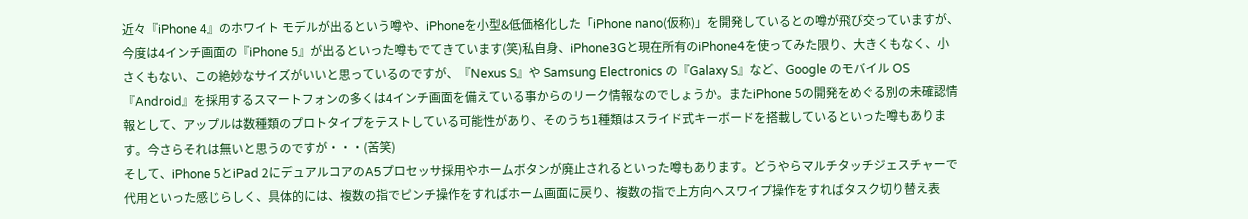近々『iPhone 4』のホワイト モデルが出るという噂や、iPhoneを小型&低価格化した「iPhone nano(仮称)」を開発しているとの噂が飛び交っていますが、今度は4インチ画面の『iPhone 5』が出るといった噂もでてきています(笑)私自身、iPhone3Gと現在所有のiPhone4を使ってみた限り、大きくもなく、小さくもない、この絶妙なサイズがいいと思っているのですが、『Nexus S』や Samsung Electronics の『Galaxy S』など、Google のモバイル OS『Android』を採用するスマートフォンの多くは4インチ画面を備えている事からのリーク情報なのでしょうか。またiPhone 5の開発をめぐる別の未確認情報として、アップルは数種類のプロトタイプをテストしている可能性があり、そのうち1種類はスライド式キーボードを搭載しているといった噂もあります。今さらそれは無いと思うのですが・・・(苦笑)
そして、iPhone 5とiPad 2にデュアルコアのA5プロセッサ採用やホームボタンが廃止されるといった噂もあります。どうやらマルチタッチジェスチャーで代用といった感じらしく、具体的には、複数の指でピンチ操作をすればホーム画面に戻り、複数の指で上方向へスワイプ操作をすればタスク切り替え表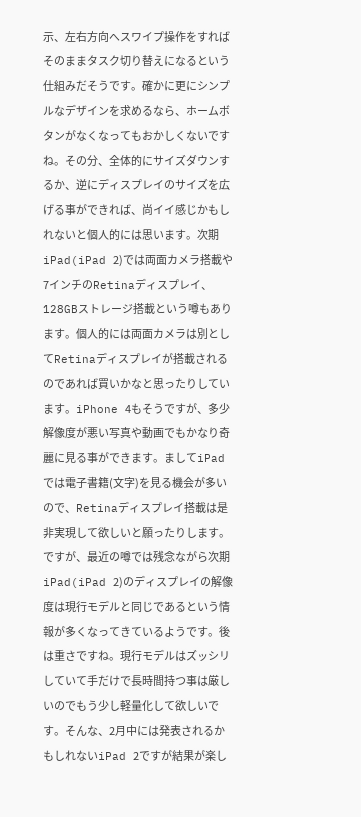示、左右方向へスワイプ操作をすればそのままタスク切り替えになるという仕組みだそうです。確かに更にシンプルなデザインを求めるなら、ホームボタンがなくなってもおかしくないですね。その分、全体的にサイズダウンするか、逆にディスプレイのサイズを広げる事ができれば、尚イイ感じかもしれないと個人的には思います。次期iPad(iPad 2)では両面カメラ搭載や7インチのRetinaディスプレイ、128GBストレージ搭載という噂もあります。個人的には両面カメラは別としてRetinaディスプレイが搭載されるのであれば買いかなと思ったりしています。iPhone 4もそうですが、多少解像度が悪い写真や動画でもかなり奇麗に見る事ができます。ましてiPadでは電子書籍(文字)を見る機会が多いので、Retinaディスプレイ搭載は是非実現して欲しいと願ったりします。ですが、最近の噂では残念ながら次期iPad(iPad 2)のディスプレイの解像度は現行モデルと同じであるという情報が多くなってきているようです。後は重さですね。現行モデルはズッシリしていて手だけで長時間持つ事は厳しいのでもう少し軽量化して欲しいです。そんな、2月中には発表されるかもしれないiPad 2ですが結果が楽し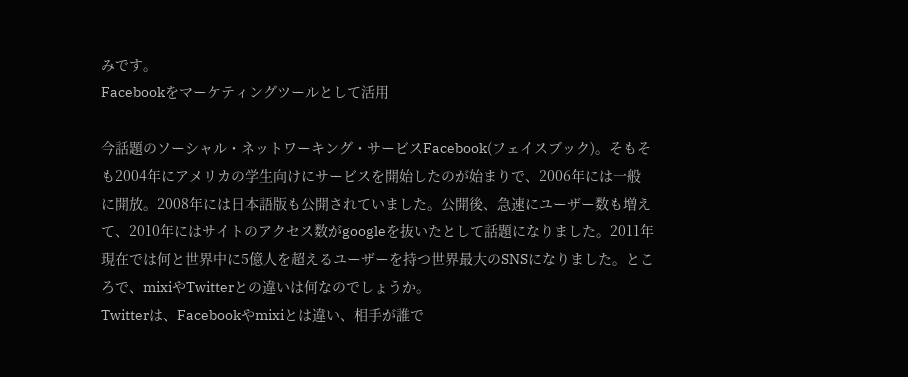みです。
Facebookをマーケティングツールとして活用

今話題のソーシャル・ネットワーキング・サービスFacebook(フェイスブック)。そもそも2004年にアメリカの学生向けにサービスを開始したのが始まりで、2006年には一般に開放。2008年には日本語版も公開されていました。公開後、急速にユーザー数も増えて、2010年にはサイトのアクセス数がgoogleを抜いたとして話題になりました。2011年現在では何と世界中に5億人を超えるユーザーを持つ世界最大のSNSになりました。ところで、mixiやTwitterとの違いは何なのでしょうか。
Twitterは、Facebookやmixiとは違い、相手が誰で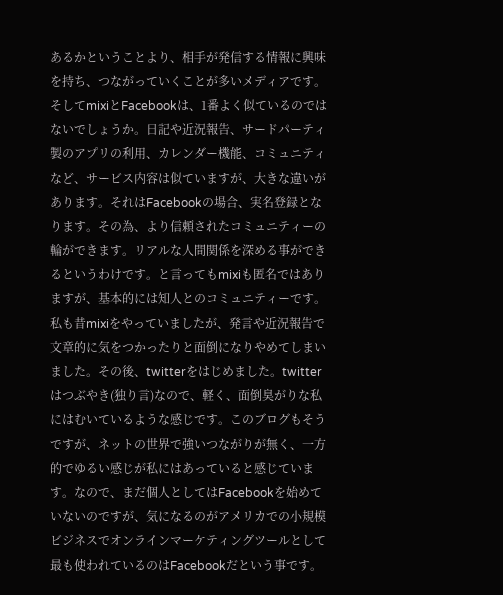あるかということより、相手が発信する情報に興味を持ち、つながっていくことが多いメディアです。そしてmixiとFacebookは、1番よく似ているのではないでしょうか。日記や近況報告、サードパーティ製のアプリの利用、カレンダー機能、コミュニティなど、サービス内容は似ていますが、大きな違いがあります。それはFacebookの場合、実名登録となります。その為、より信頼されたコミュニティーの輪ができます。リアルな人間関係を深める事ができるというわけです。と言ってもmixiも匿名ではありますが、基本的には知人とのコミュニティーです。私も昔mixiをやっていましたが、発言や近況報告で文章的に気をつかったりと面倒になりやめてしまいました。その後、twitterをはじめました。twitterはつぶやき(独り言)なので、軽く、面倒臭がりな私にはむいているような感じです。このブログもそうですが、ネットの世界で強いつながりが無く、一方的でゆるい感じが私にはあっていると感じています。なので、まだ個人としてはFacebookを始めていないのですが、気になるのがアメリカでの小規模ビジネスでオンラインマーケティングツールとして最も使われているのはFacebookだという事です。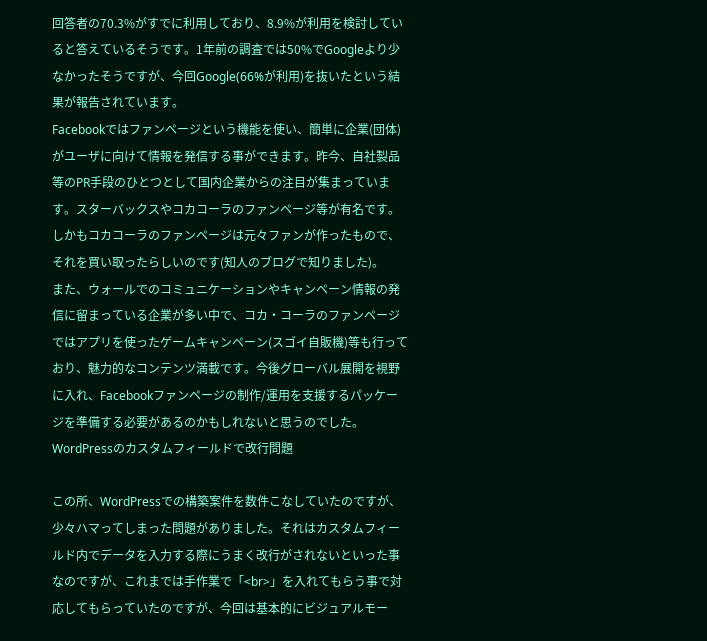回答者の70.3%がすでに利用しており、8.9%が利用を検討していると答えているそうです。1年前の調査では50%でGoogleより少なかったそうですが、今回Google(66%が利用)を抜いたという結果が報告されています。
Facebookではファンページという機能を使い、簡単に企業(団体)がユーザに向けて情報を発信する事ができます。昨今、自社製品等のPR手段のひとつとして国内企業からの注目が集まっています。スターバックスやコカコーラのファンページ等が有名です。しかもコカコーラのファンページは元々ファンが作ったもので、それを買い取ったらしいのです(知人のブログで知りました)。
また、ウォールでのコミュニケーションやキャンペーン情報の発信に留まっている企業が多い中で、コカ・コーラのファンページではアプリを使ったゲームキャンペーン(スゴイ自販機)等も行っており、魅力的なコンテンツ満載です。今後グローバル展開を視野に入れ、Facebookファンページの制作/運用を支援するパッケージを準備する必要があるのかもしれないと思うのでした。
WordPressのカスタムフィールドで改行問題

この所、WordPressでの構築案件を数件こなしていたのですが、少々ハマってしまった問題がありました。それはカスタムフィールド内でデータを入力する際にうまく改行がされないといった事なのですが、これまでは手作業で「<br>」を入れてもらう事で対応してもらっていたのですが、今回は基本的にビジュアルモー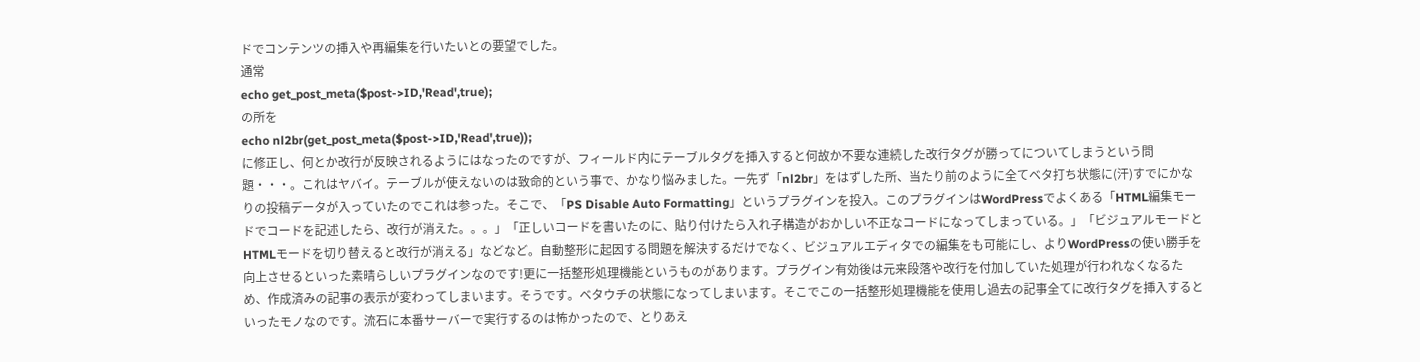ドでコンテンツの挿入や再編集を行いたいとの要望でした。
通常
echo get_post_meta($post->ID,'Read',true);
の所を
echo nl2br(get_post_meta($post->ID,'Read',true));
に修正し、何とか改行が反映されるようにはなったのですが、フィールド内にテーブルタグを挿入すると何故か不要な連続した改行タグが勝ってについてしまうという問題・・・。これはヤバイ。テーブルが使えないのは致命的という事で、かなり悩みました。一先ず「nl2br」をはずした所、当たり前のように全てベタ打ち状態に(汗)すでにかなりの投稿データが入っていたのでこれは参った。そこで、「PS Disable Auto Formatting」というプラグインを投入。このプラグインはWordPressでよくある「HTML編集モードでコードを記述したら、改行が消えた。。。」「正しいコードを書いたのに、貼り付けたら入れ子構造がおかしい不正なコードになってしまっている。」「ビジュアルモードとHTMLモードを切り替えると改行が消える」などなど。自動整形に起因する問題を解決するだけでなく、ビジュアルエディタでの編集をも可能にし、よりWordPressの使い勝手を向上させるといった素晴らしいプラグインなのです!更に一括整形処理機能というものがあります。プラグイン有効後は元来段落や改行を付加していた処理が行われなくなるため、作成済みの記事の表示が変わってしまいます。そうです。ベタウチの状態になってしまいます。そこでこの一括整形処理機能を使用し過去の記事全てに改行タグを挿入するといったモノなのです。流石に本番サーバーで実行するのは怖かったので、とりあえ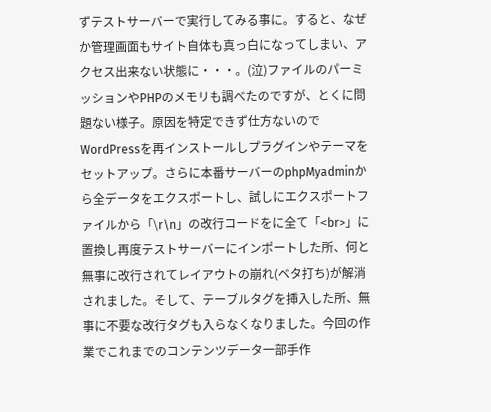ずテストサーバーで実行してみる事に。すると、なぜか管理画面もサイト自体も真っ白になってしまい、アクセス出来ない状態に・・・。(泣)ファイルのパーミッションやPHPのメモリも調べたのですが、とくに問題ない様子。原因を特定できず仕方ないのでWordPressを再インストールしプラグインやテーマをセットアップ。さらに本番サーバーのphpMyadminから全データをエクスポートし、試しにエクスポートファイルから「\r\n」の改行コードをに全て「<br>」に置換し再度テストサーバーにインポートした所、何と無事に改行されてレイアウトの崩れ(ベタ打ち)が解消されました。そして、テーブルタグを挿入した所、無事に不要な改行タグも入らなくなりました。今回の作業でこれまでのコンテンツデータ一部手作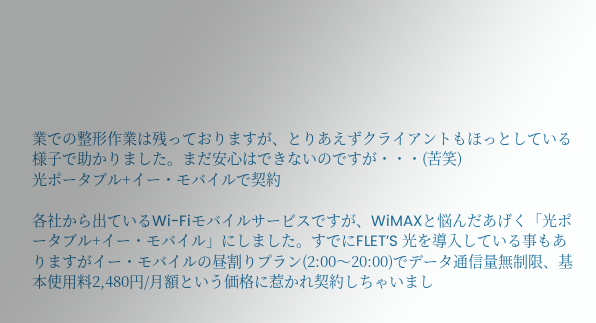業での整形作業は残っておりますが、とりあえずクライアントもほっとしている様子で助かりました。まだ安心はできないのですが・・・(苦笑)
光ポータブル+イー・モバイルで契約

各社から出ているWi-Fiモバイルサービスですが、WiMAXと悩んだあげく「光ポータブル+イー・モバイル」にしました。すでにFLET’S 光を導入している事もありますがイー・モバイルの昼割りプラン(2:00〜20:00)でデータ通信量無制限、基本使用料2,480円/月額という価格に惹かれ契約しちゃいまし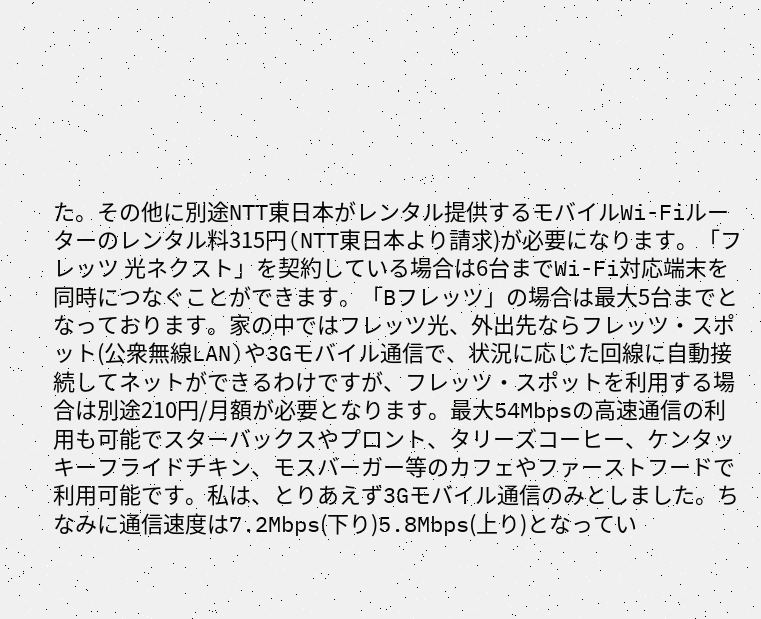た。その他に別途NTT東日本がレンタル提供するモバイルWi-Fiルーターのレンタル料315円(NTT東日本より請求)が必要になります。「フレッツ 光ネクスト」を契約している場合は6台までWi-Fi対応端末を同時につなぐことができます。「Bフレッツ」の場合は最大5台までとなっております。家の中ではフレッツ光、外出先ならフレッツ・スポット(公衆無線LAN)や3Gモバイル通信で、状況に応じた回線に自動接続してネットができるわけですが、フレッツ・スポットを利用する場合は別途210円/月額が必要となります。最大54Mbpsの高速通信の利用も可能でスターバックスやプロント、タリーズコーヒー、ケンタッキーフライドチキン、モスバーガー等のカフェやファーストフードで利用可能です。私は、とりあえず3Gモバイル通信のみとしました。ちなみに通信速度は7.2Mbps(下り)5.8Mbps(上り)となってい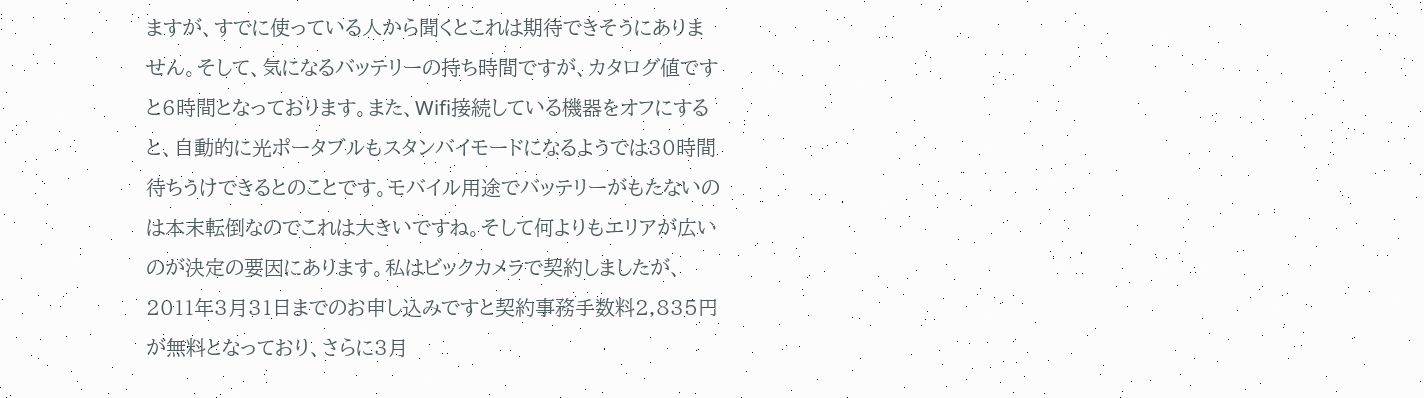ますが、すでに使っている人から聞くとこれは期待できそうにありません。そして、気になるバッテリーの持ち時間ですが、カタログ値ですと6時間となっております。また、Wifi接続している機器をオフにすると、自動的に光ポータブルもスタンバイモードになるようでは30時間待ちうけできるとのことです。モバイル用途でバッテリーがもたないのは本末転倒なのでこれは大きいですね。そして何よりもエリアが広いのが決定の要因にあります。私はビックカメラで契約しましたが、2011年3月31日までのお申し込みですと契約事務手数料2,835円が無料となっており、さらに3月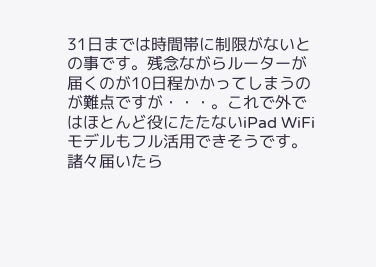31日までは時間帯に制限がないとの事です。残念ながらルーターが届くのが10日程かかってしまうのが難点ですが・・・。これで外ではほとんど役にたたないiPad WiFiモデルもフル活用できそうです。諸々届いたら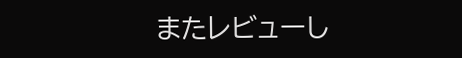またレビューし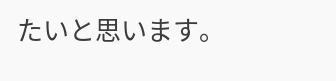たいと思います。